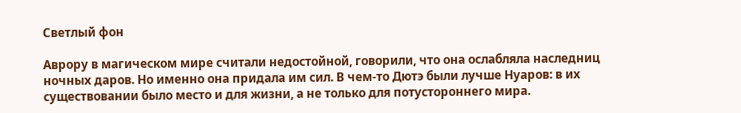Светлый фон

Аврору в магическом мире считали недостойной, говорили, что она ослабляла наследниц ночных даров. Но именно она придала им сил. В чем-то Дютэ были лучше Нуаров: в их существовании было место и для жизни, а не только для потустороннего мира.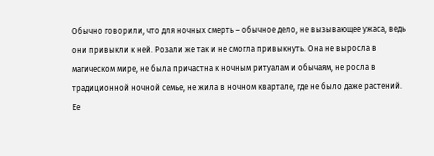Обычно говорили, что для ночных смерть – обычное дело, не вызывающее ужаса, ведь они привыкли к ней. Розали же так и не смогла привыкнуть. Она не выросла в магическом мире, не была причастна к ночным ритуалам и обычаям, не росла в традиционной ночной семье, не жила в ночном квартале, где не было даже растений. Ее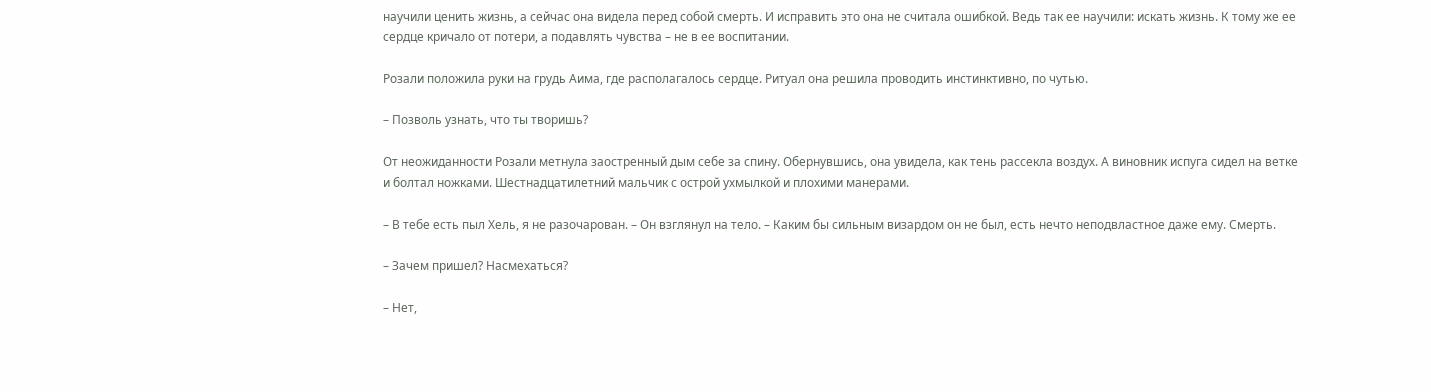научили ценить жизнь, а сейчас она видела перед собой смерть. И исправить это она не считала ошибкой. Ведь так ее научили: искать жизнь. К тому же ее сердце кричало от потери, а подавлять чувства – не в ее воспитании.

Розали положила руки на грудь Аима, где располагалось сердце. Ритуал она решила проводить инстинктивно, по чутью.

– Позволь узнать, что ты творишь?

От неожиданности Розали метнула заостренный дым себе за спину. Обернувшись, она увидела, как тень рассекла воздух. А виновник испуга сидел на ветке и болтал ножками. Шестнадцатилетний мальчик с острой ухмылкой и плохими манерами.

– В тебе есть пыл Хель, я не разочарован. – Он взглянул на тело. – Каким бы сильным визардом он не был, есть нечто неподвластное даже ему. Смерть.

– Зачем пришел? Насмехаться?

– Нет,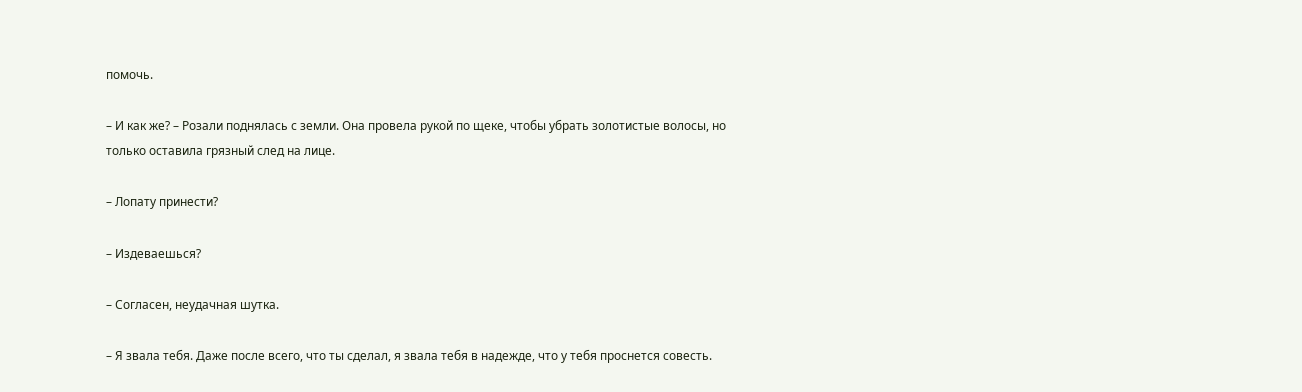помочь.

– И как же? – Розали поднялась с земли. Она провела рукой по щеке, чтобы убрать золотистые волосы, но только оставила грязный след на лице.

– Лопату принести?

– Издеваешься?

– Согласен, неудачная шутка.

– Я звала тебя. Даже после всего, что ты сделал, я звала тебя в надежде, что у тебя проснется совесть.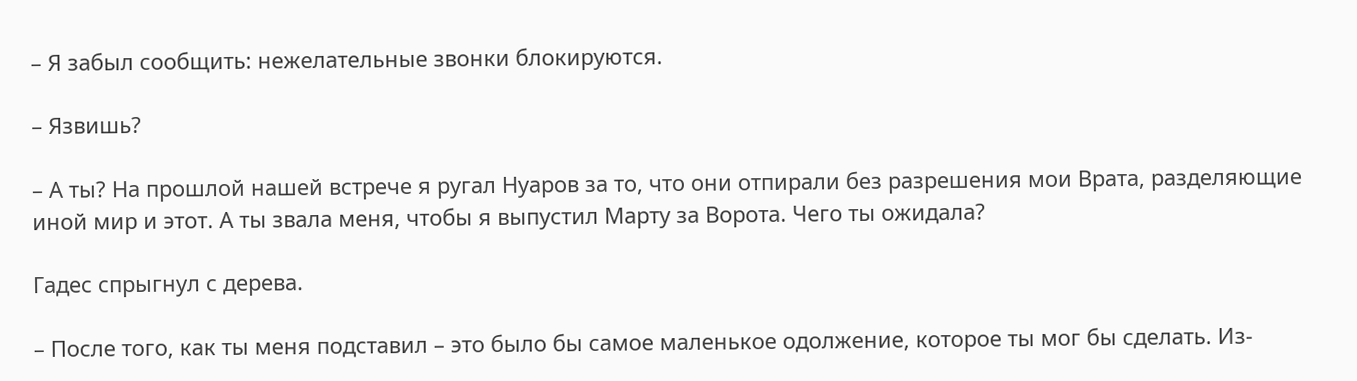– Я забыл сообщить: нежелательные звонки блокируются.

– Язвишь?

– А ты? На прошлой нашей встрече я ругал Нуаров за то, что они отпирали без разрешения мои Врата, разделяющие иной мир и этот. А ты звала меня, чтобы я выпустил Марту за Ворота. Чего ты ожидала?

Гадес спрыгнул с дерева.

– После того, как ты меня подставил – это было бы самое маленькое одолжение, которое ты мог бы сделать. Из-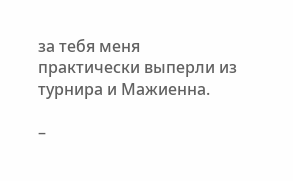за тебя меня практически выперли из турнира и Мажиенна.

–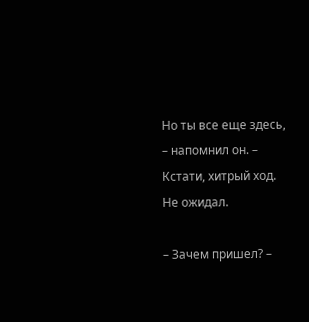Но ты все еще здесь, – напомнил он. – Кстати, хитрый ход. Не ожидал.

– Зачем пришел? –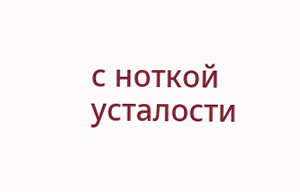с ноткой усталости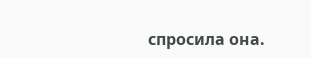спросила она.